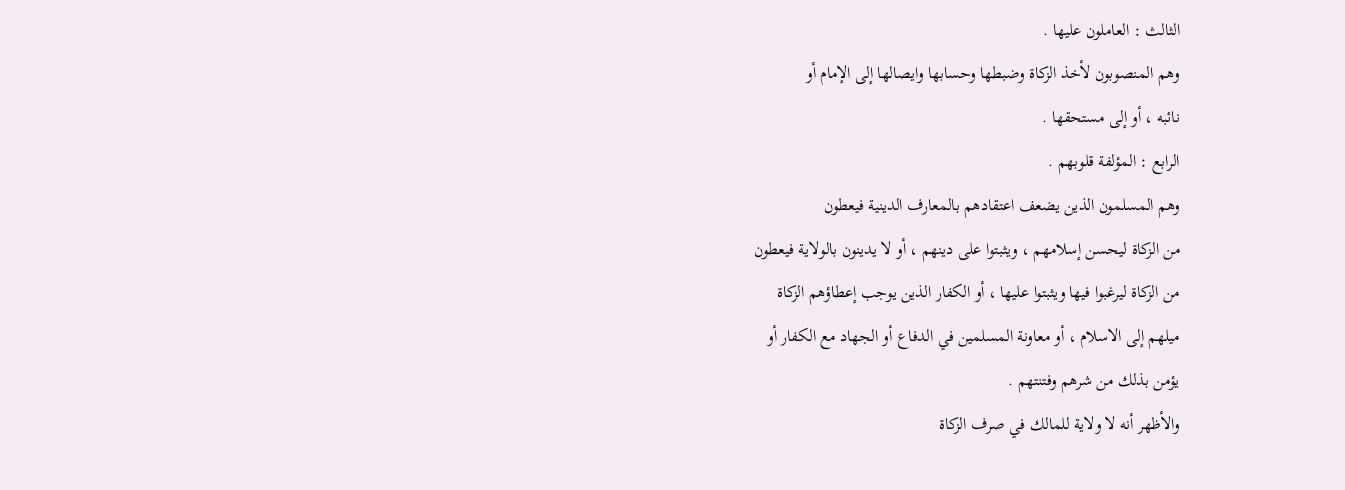الثالث : العاملون عليها .
وهم المنصوبون لأخذ الزكاة وضبطها وحسابها وايصالها إلى الإمام أو
نائبه ، أو إلى مستحقها .
الرابع : المؤلفة قلوبهم .
وهم المسلمون الذين يضعف اعتقادهم بالمعارف الدينية فيعطون
من الزكاة ليحسن إسلامهم ، ويثبتوا على دينهم ، أو لا يدينون بالولاية فيعطون
من الزكاة ليرغبوا فيها ويثبتوا عليها ، أو الكفار الذين يوجب إعطاؤهم الزكاة
ميلهم إلى الاسلام ، أو معاونة المسلمين في الدفاع أو الجهاد مع الكفار أو
يؤمن بذلك من شرهم وفتنتهم .
والأظهر أنه لا ولاية للمالك في صرف الزكاة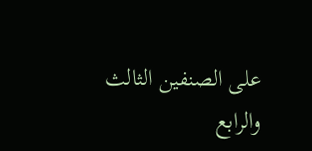على الصنفين الثالث
والرابع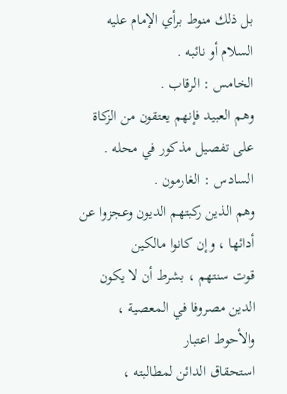بل ذلك منوط برأي الإمام عليه السلام أو نائبه .
الخامس : الرقاب .
وهم العبيد فإنهم يعتقون من الزكاة على تفصيل مذكور في محله .
السادس : الغارمون .
وهم الذين ركبتهم الديون وعجزوا عن أدائها ، وإن كانوا مالكين
قوت سنتهم ، بشرط أن لا يكون الدين مصروفا في المعصية ، والأحوط اعتبار
استحقاق الدائن لمطالبته ،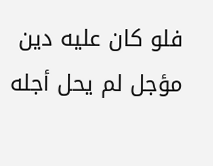فلو كان عليه دين مؤجل لم يحل أجله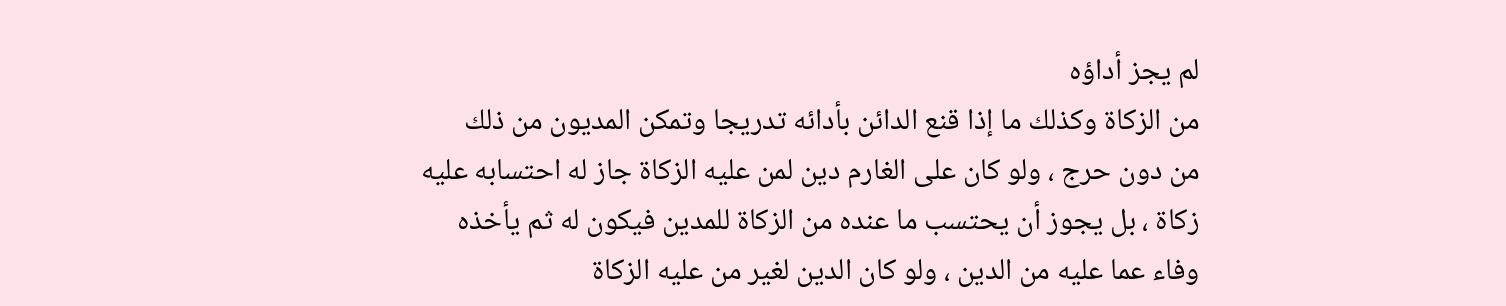لم يجز أداؤه
من الزكاة وكذلك ما إذا قنع الدائن بأدائه تدريجا وتمكن المديون من ذلك
من دون حرج ، ولو كان على الغارم دين لمن عليه الزكاة جاز له احتسابه عليه
زكاة ، بل يجوز أن يحتسب ما عنده من الزكاة للمدين فيكون له ثم يأخذه
وفاء عما عليه من الدين ، ولو كان الدين لغير من عليه الزكاة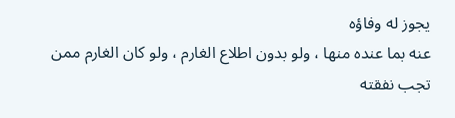يجوز له وفاؤه
عنه بما عنده منها ، ولو بدون اطلاع الغارم ، ولو كان الغارم ممن تجب نفقته